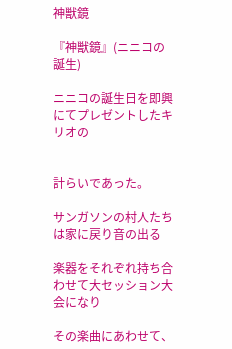神獣鏡

『神獣鏡』(ニニコの誕生)

ニニコの誕生日を即興にてプレゼントしたキリオの


計らいであった。

サンガソンの村人たちは家に戻り音の出る

楽器をそれぞれ持ち合わせて大セッション大会になり

その楽曲にあわせて、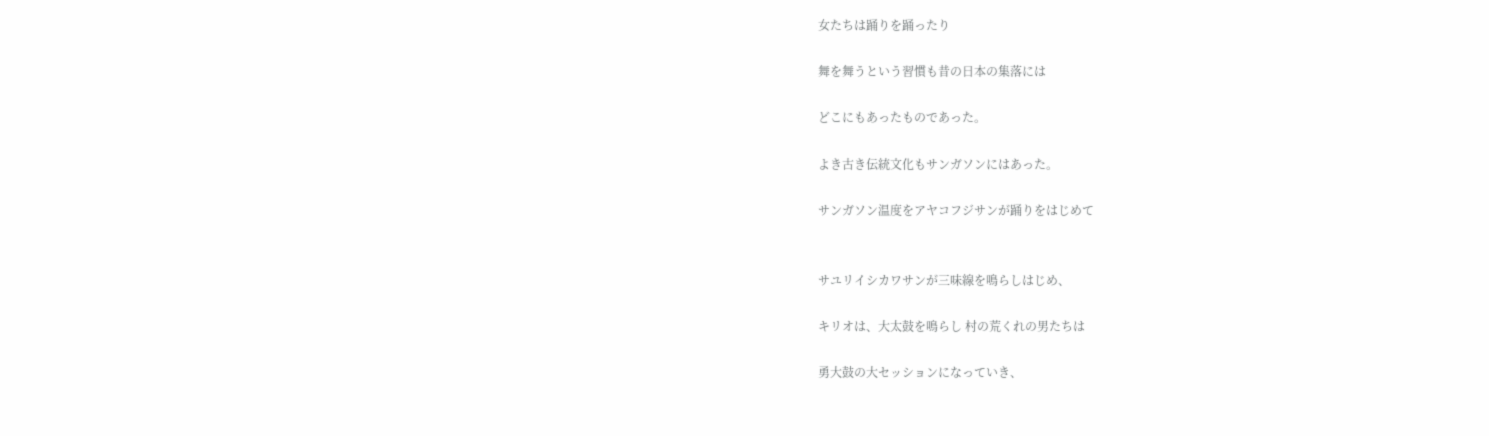女たちは踊りを踊ったり

舞を舞うという習慣も昔の日本の集落には

どこにもあったものであった。

よき古き伝統文化もサンガソンにはあった。

サンガソン温度をアヤコフジサンが踊りをはじめて


サユリイシカワサンが三味線を鳴らしはじめ、

キリオは、大太鼓を鳴らし 村の荒くれの男たちは

勇大鼓の大セッションになっていき、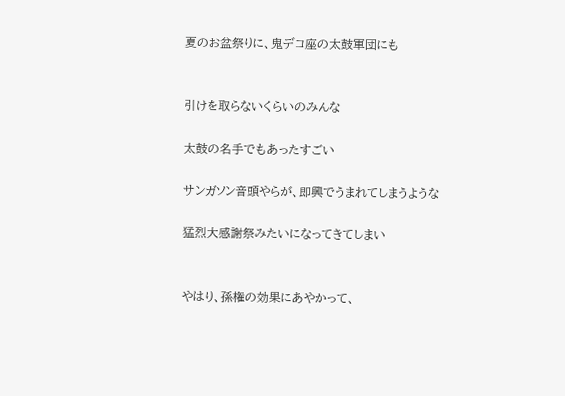夏のお盆祭りに、鬼デコ座の太鼓軍団にも


引けを取らないくらいのみんな

太鼓の名手でもあったすごい

サンガソン音頭やらが、即興でうまれてしまうような

猛烈大感謝祭みたいになってきてしまい


やはり、孫権の効果にあやかって、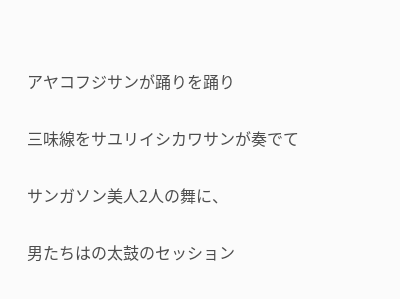アヤコフジサンが踊りを踊り

三味線をサユリイシカワサンが奏でて

サンガソン美人2人の舞に、

男たちはの太鼓のセッション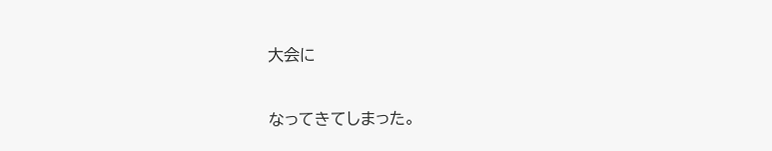大会に

なってきてしまった。